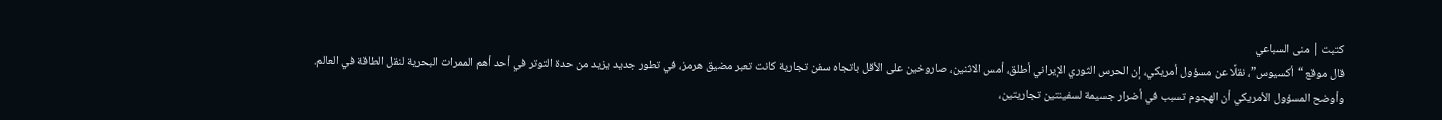كتبت | منى السباعي
قال موقع “أكسيوس”، نقلًا عن مسؤول أمريكي، إن الحرس الثوري الإيراني أطلق، أمس الاثنين، صاروخين على الأقل باتجاه سفن تجارية كانت تعبر مضيق هرمز، في تطور جديد يزيد من حدة التوتر في أحد أهم الممرات البحرية لنقل الطاقة في العالم.
وأوضح المسؤول الأمريكي أن الهجوم تسبب في أضرار جسيمة لسفينتين تجاريتين،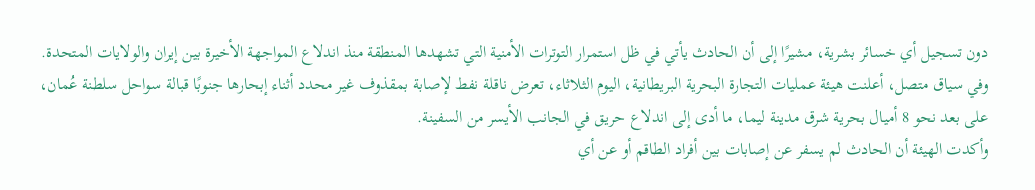دون تسجيل أي خسائر بشرية، مشيرًا إلى أن الحادث يأتي في ظل استمرار التوترات الأمنية التي تشهدها المنطقة منذ اندلاع المواجهة الأخيرة بين إيران والولايات المتحدة.
وفي سياق متصل، أعلنت هيئة عمليات التجارة البحرية البريطانية، اليوم الثلاثاء، تعرض ناقلة نفط لإصابة بمقذوف غير محدد أثناء إبحارها جنوبًا قبالة سواحل سلطنة عُمان، على بعد نحو 8 أميال بحرية شرق مدينة ليما، ما أدى إلى اندلاع حريق في الجانب الأيسر من السفينة.
وأكدت الهيئة أن الحادث لم يسفر عن إصابات بين أفراد الطاقم أو عن أي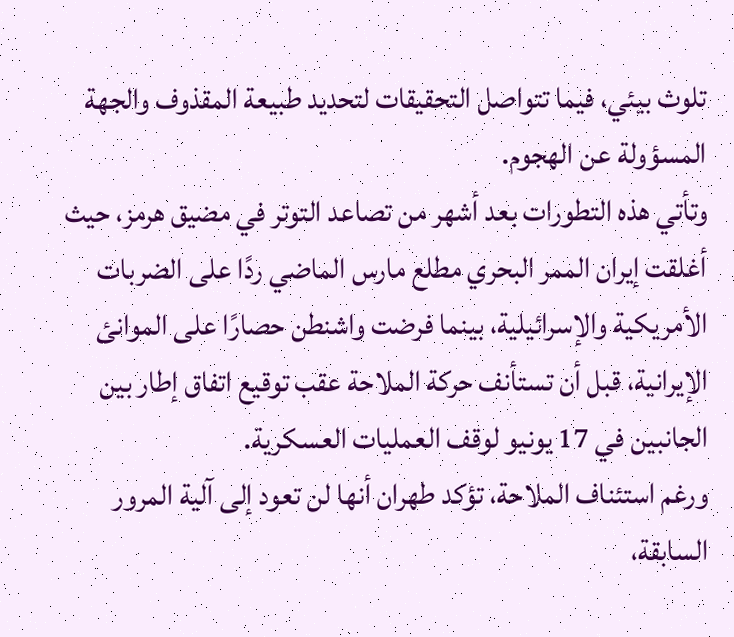تلوث بيئي، فيما تتواصل التحقيقات لتحديد طبيعة المقذوف والجهة المسؤولة عن الهجوم.
وتأتي هذه التطورات بعد أشهر من تصاعد التوتر في مضيق هرمز، حيث أغلقت إيران الممر البحري مطلع مارس الماضي ردًا على الضربات الأمريكية والإسرائيلية، بينما فرضت واشنطن حصارًا على الموانئ الإيرانية، قبل أن تستأنف حركة الملاحة عقب توقيع اتفاق إطار بين الجانبين في 17 يونيو لوقف العمليات العسكرية.
ورغم استئناف الملاحة، تؤكد طهران أنها لن تعود إلى آلية المرور السابقة،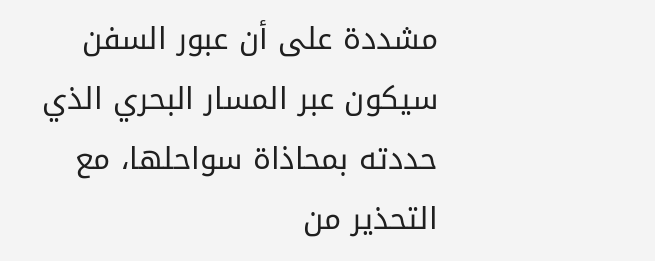مشددة على أن عبور السفن سيكون عبر المسار البحري الذي حددته بمحاذاة سواحلها، مع التحذير من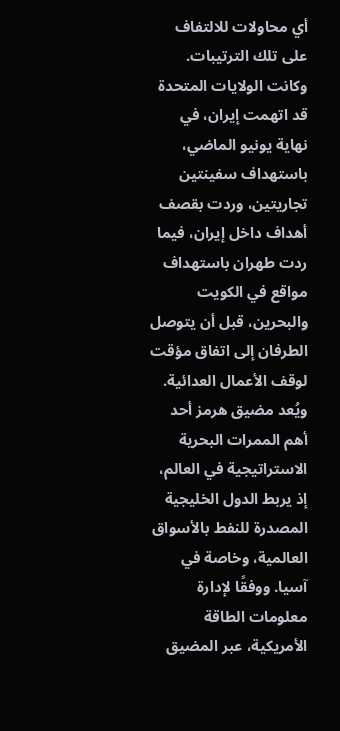أي محاولات للالتفاف على تلك الترتيبات.
وكانت الولايات المتحدة قد اتهمت إيران، في نهاية يونيو الماضي، باستهداف سفينتين تجاريتين، وردت بقصف أهداف داخل إيران، فيما ردت طهران باستهداف مواقع في الكويت والبحرين، قبل أن يتوصل الطرفان إلى اتفاق مؤقت لوقف الأعمال العدائية.
ويُعد مضيق هرمز أحد أهم الممرات البحرية الاستراتيجية في العالم، إذ يربط الدول الخليجية المصدرة للنفط بالأسواق العالمية، وخاصة في آسيا. ووفقًا لإدارة معلومات الطاقة الأمريكية، عبر المضيق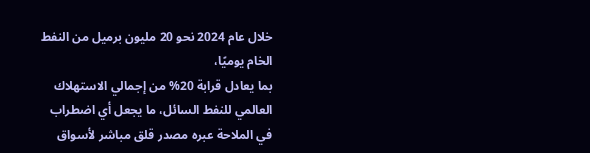خلال عام 2024 نحو 20 مليون برميل من النفط الخام يوميًا،
بما يعادل قرابة 20% من إجمالي الاستهلاك العالمي للنفط السائل، ما يجعل أي اضطراب في الملاحة عبره مصدر قلق مباشر لأسواق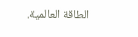الطاقة العالمية.